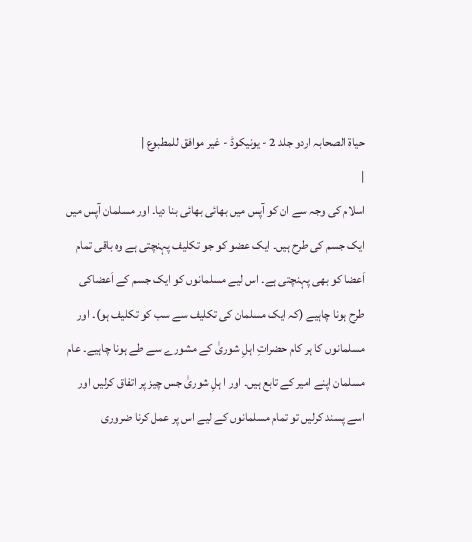حیاۃ الصحابہ اردو جلد 2 - یونیکوڈ - غیر موافق للمطبوع |
|
اسلام کی وجہ سے ان کو آپس میں بھائی بھائی بنا دیا۔ اور مسلمان آپس میں ایک جسم کی طرح ہیں۔ ایک عضو کو جو تکلیف پہنچتی ہے وہ باقی تمام اَعضا کو بھی پہنچتی ہے۔ اس لیے مسلمانوں کو ایک جسم کے اَعضاکی طرح ہونا چاہیے (کہ ایک مسلمان کی تکلیف سے سب کو تکلیف ہو)۔ اور مسلمانوں کا ہر کام حضراتِ اہلِ شوریٰ کے مشورے سے طے ہونا چاہیے۔ عام مسلمان اپنے امیر کے تابع ہیں۔ اور ا ہلِ شوریٰ جس چیز پر اتفاق کرلیں اور اسے پسند کرلیں تو تمام مسلمانوں کے لیے اس پر عمل کرنا ضروری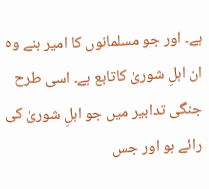ہے۔ اور جو مسلمانوں کا امیر بنے وہ ان اہلِ شوریٰ کاتابع ہے۔ اسی طرح جنگی تدابیر میں جو اہلِ شوریٰ کی رائے ہو اور جس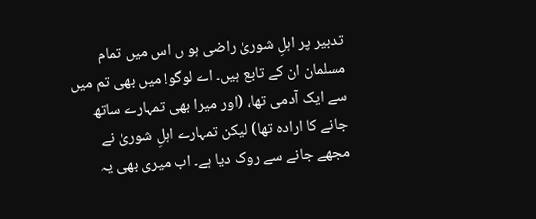تدبیر پر اہلِ شوریٰ راضی ہو ں اس میں تمام مسلمان ان کے تابع ہیں۔ اے لوگو! میں بھی تم میں سے ایک آدمی تھا، (اور میرا بھی تمہارے ساتھ جانے کا ارادہ تھا) لیکن تمہارے اہلِ شوریٰ نے مجھے جانے سے روک دیا ہے۔ اب میری بھی یہ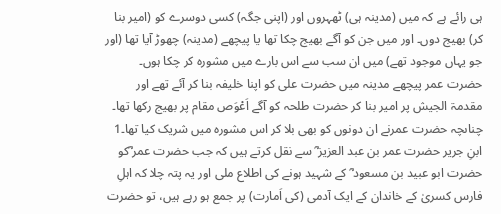ہی رائے ہے کہ میں (مدینہ ہی) ٹھہروں اور (اپنی جگہ) کسی دوسرے کو (امیر بنا کر) بھیج دوں۔ اور میں جن کو آگے بھیج چکا تھا یا پیچھے (مدینہ) چھوڑ آیا تھا (اور جو یہاں موجود تھے) میں ان سب سے اس بارے میں مشورہ کر چکا ہوں۔ حضرت عمر پیچھے مدینہ میں حضرت علی کو اپنا خلیفہ بنا کر آئے تھے اور مقدمۃ الجیش پر امیر بنا کر حضرت طلحہ کو آگے اَعْوَص مقام پر بھیج رکھا تھا۔ چناںچہ حضرت عمرنے ان دونوں کو بھی بلا کر اس مشورہ میں شریک کیا تھا۔1 ابنِ جریر حضرت عمر بن عبد العزیز ؓ سے نقل کرتے ہیں کہ جب حضرت عمر ؓکو حضرت ابو عبید بن مسعود ؓ کے شہید ہونے کی اطلاع ملی اور یہ پتہ چلا کہ اہلِ فارس کسریٰ کے خاندان کے ایک آدمی (کی اَمارت) پر جمع ہو رہے ہیں، تو حضرت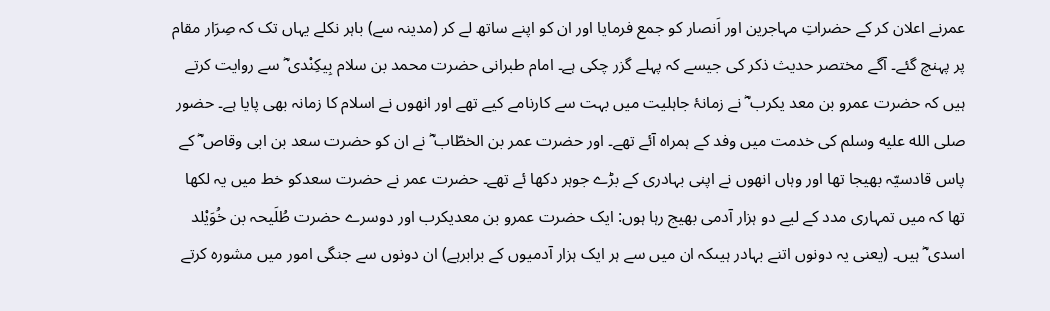عمرنے اعلان کر کے حضراتِ مہاجرین اور اَنصار کو جمع فرمایا اور ان کو اپنے ساتھ لے کر (مدینہ سے) باہر نکلے یہاں تک کہ صِرَار مقام پر پہنچ گئے۔ آگے مختصر حدیث ذکر کی جیسے کہ پہلے گزر چکی ہے۔ امام طبرانی حضرت محمد بن سلام بِیکِنْدی ؓ سے روایت کرتے ہیں کہ حضرت عمرو بن معد یکرب ؓ نے زمانۂ جاہلیت میں بہت سے کارنامے کیے تھے اور انھوں نے اسلام کا زمانہ بھی پایا ہے۔ حضور صلى الله عليه وسلم کی خدمت میں وفد کے ہمراہ آئے تھے۔ اور حضرت عمر بن الخطّاب ؓ نے ان کو حضرت سعد بن ابی وقاص ؓ کے پاس قادسیّہ بھیجا تھا اور وہاں انھوں نے اپنی بہادری کے بڑے جوہر دکھا ئے تھے۔ حضرت عمر نے حضرت سعدکو خط میں یہ لکھا تھا کہ میں تمہاری مدد کے لیے دو ہزار آدمی بھیج رہا ہوں: ایک حضرت عمرو بن معدیکرب اور دوسرے حضرت طُلَیحہ بن خُوَیْلد اسدی ؓ ہیں۔ (یعنی یہ دونوں اتنے بہادر ہیںکہ ان میں سے ہر ایک ہزار آدمیوں کے برابرہے) ان دونوں سے جنگی امور میں مشورہ کرتے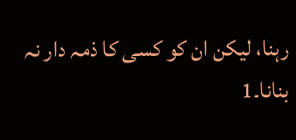رہنا، لیکن ان کو کسی کا ذمہ دار نہ بنانا۔1